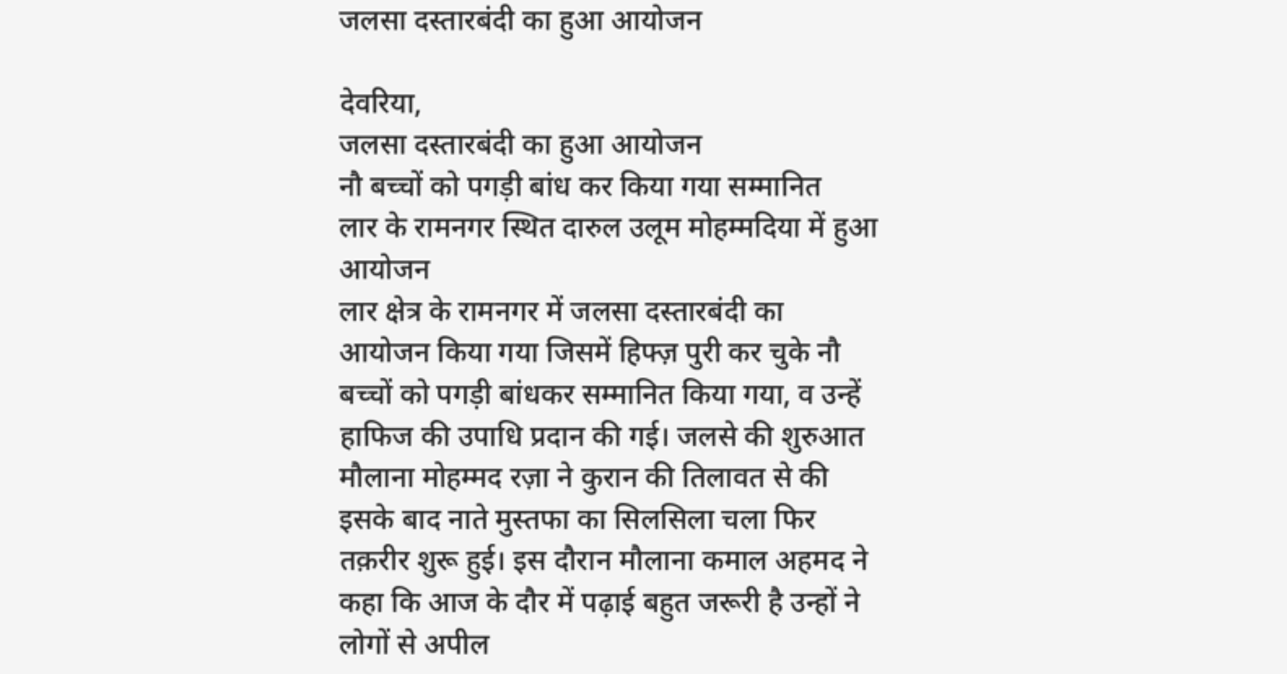जलसा दस्तारबंदी का हुआ आयोजन

देवरिया,
जलसा दस्तारबंदी का हुआ आयोजन
नौ बच्चों को पगड़ी बांध कर किया गया सम्मानित
लार के रामनगर स्थित दारुल उलूम मोहम्मदिया में हुआ आयोजन
लार क्षेत्र के रामनगर में जलसा दस्तारबंदी का आयोजन किया गया जिसमें हिफ्ज़ पुरी कर चुके नौ बच्चों को पगड़ी बांधकर सम्मानित किया गया, व उन्हें हाफिज की उपाधि प्रदान की गई। जलसे की शुरुआत मौलाना मोहम्मद रज़ा ने कुरान की तिलावत से की इसके बाद नाते मुस्तफा का सिलसिला चला फिर तक़रीर शुरू हुई। इस दौरान मौलाना कमाल अहमद ने कहा कि आज के दौर में पढ़ाई बहुत जरूरी है उन्हों ने लोगों से अपील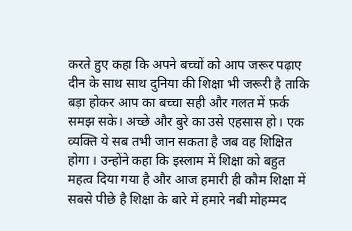करते हुए कहा कि अपने बच्चों को आप जरूर पढ़ाए दीन के साथ साथ दुनिया की शिक्षा भी जरूरी है ताकि बड़ा होकर आप का बच्चा सही और गलत में फ़र्क समझ सके। अच्छे और बुरे का उसे एहसास हो। एक व्यक्ति ये सब तभी जान सकता है जब वह शिक्षित होगा । उन्होंने कहा कि इस्लाम में शिक्षा को बहुत महत्व दिया गया है और आज हमारी ही कौम शिक्षा में सबसे पीछे है शिक्षा के बारे में हमारे नबी मोहम्मद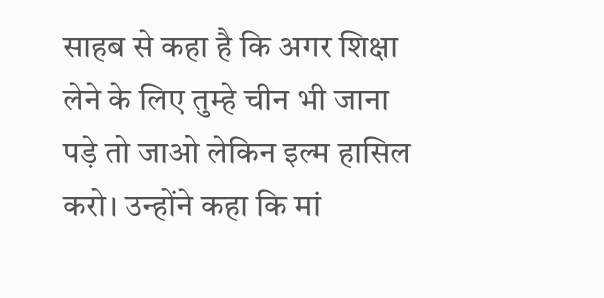साहब से कहा है कि अगर शिक्षा लेने के लिए तुम्हे चीन भी जाना पड़े तो जाओ लेकिन इल्म हासिल करो। उन्होंने कहा कि मां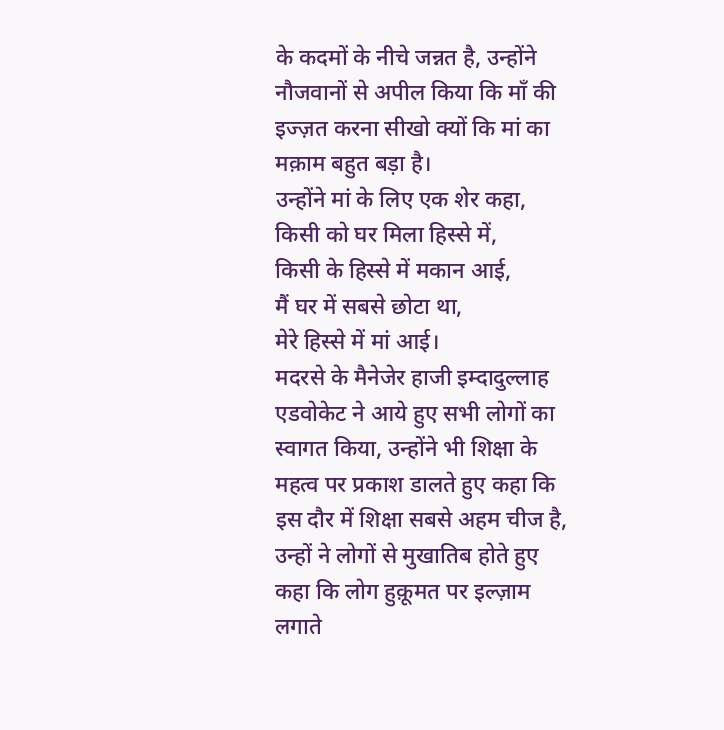के कदमों के नीचे जन्नत है, उन्होंने नौजवानों से अपील किया कि माँ की इज्ज़त करना सीखो क्यों कि मां का मक़ाम बहुत बड़ा है।
उन्होंने मां के लिए एक शेर कहा,
किसी को घर मिला हिस्से में,
किसी के हिस्से में मकान आई,
मैं घर में सबसे छोटा था,
मेरे हिस्से में मां आई।
मदरसे के मैनेजेर हाजी इम्दादुल्लाह एडवोकेट ने आये हुए सभी लोगों का स्वागत किया, उन्होंने भी शिक्षा के महत्व पर प्रकाश डालते हुए कहा कि इस दौर में शिक्षा सबसे अहम चीज है, उन्हों ने लोगों से मुखातिब होते हुए कहा कि लोग हुक़ूमत पर इल्ज़ाम लगाते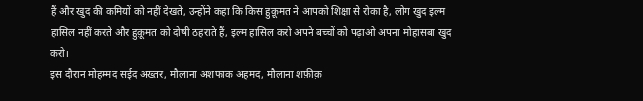हैं और खुद की कमियों को नहीं देखते, उन्होंने कहा कि किस हुक़ूमत ने आपको शिक्षा से रोका है, लोग खुद इल्म हासिल नहीं करते और हुक़ूमत को दोषी ठहराते हैं, इल्म हासिल करो अपने बच्चों को पढ़ाओ अपना मोहासबा खुद करो।
इस दौरान मोहम्मद सईद अख्तर, मौलाना अशफाक अहमद, मौलाना शफ़ीक़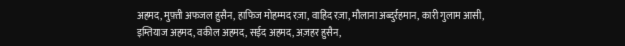अहमद, मुफ़्ती अफजल हुसैन, हाफिज मोहम्मद रज़ा, वाहिद रज़ा, मौलाना अब्दुर्रहमान, कारी गुलाम आसी, इम्तियाज अहमद, वकील अहमद, सईद अहमद, अज़हर हुसैन,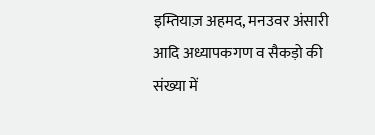इम्तियाज़ अहमद, मनउवर अंसारी आदि अध्यापकगण व सैकड़ो की संख्या में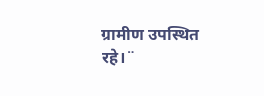ग्रामीण उपस्थित रहे।¨